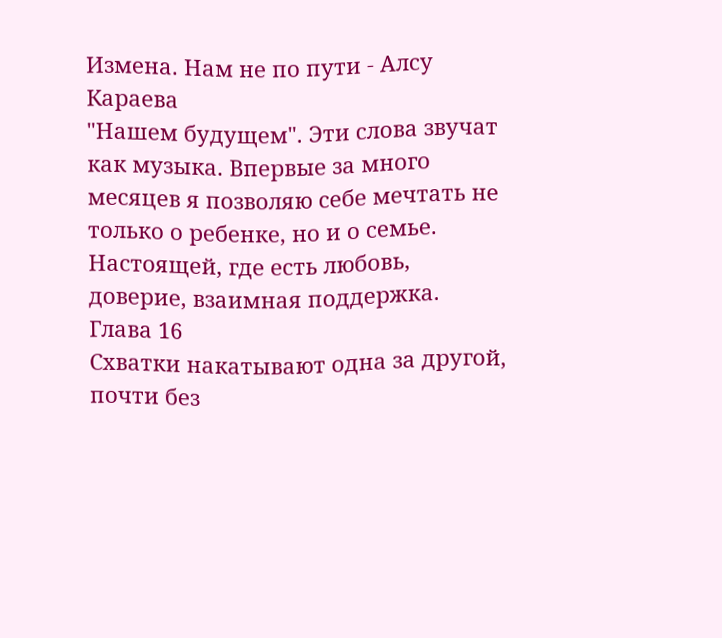Измена. Нам не по пути - Алсу Караева
"Нашем будущем". Эти слова звучат как музыка. Впервые за много месяцев я позволяю себе мечтать не только о ребенке, но и о семье. Настоящей, где есть любовь, доверие, взаимная поддержка.
Глава 16
Схватки накатывают одна за другой, почти без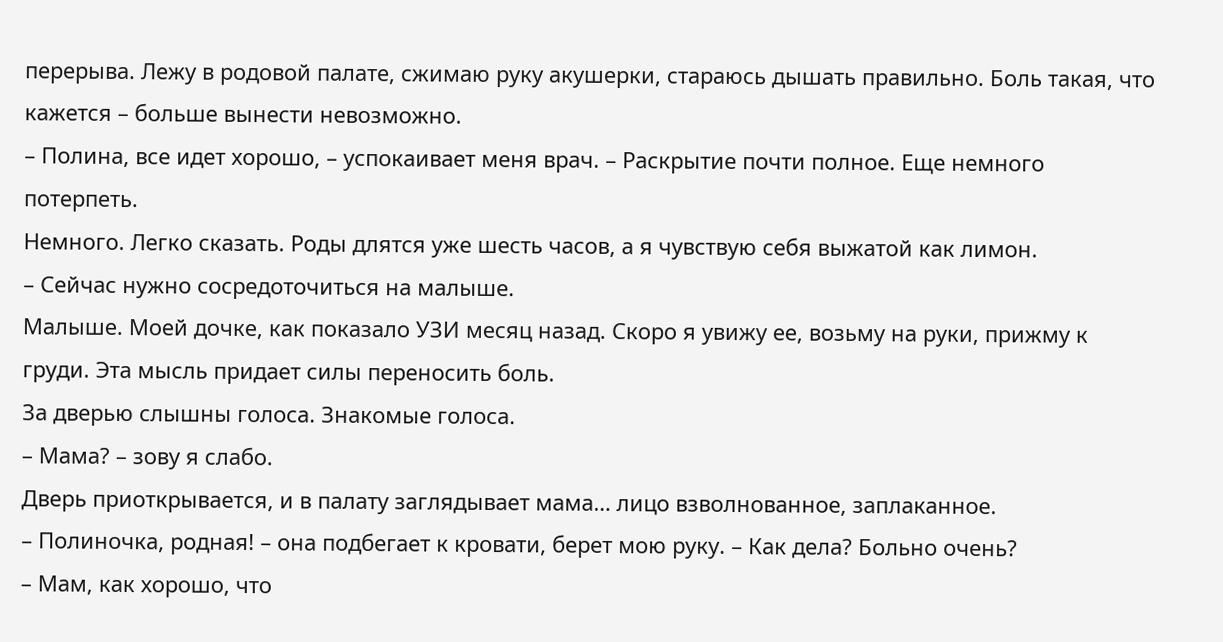перерыва. Лежу в родовой палате, сжимаю руку акушерки, стараюсь дышать правильно. Боль такая, что кажется – больше вынести невозможно.
– Полина, все идет хорошо, – успокаивает меня врач. – Раскрытие почти полное. Еще немного потерпеть.
Немного. Легко сказать. Роды длятся уже шесть часов, а я чувствую себя выжатой как лимон.
– Сейчас нужно сосредоточиться на малыше.
Малыше. Моей дочке, как показало УЗИ месяц назад. Скоро я увижу ее, возьму на руки, прижму к груди. Эта мысль придает силы переносить боль.
За дверью слышны голоса. Знакомые голоса.
– Мама? – зову я слабо.
Дверь приоткрывается, и в палату заглядывает мама… лицо взволнованное, заплаканное.
– Полиночка, родная! – она подбегает к кровати, берет мою руку. – Как дела? Больно очень?
– Мам, как хорошо, что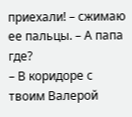приехали! – сжимаю ее пальцы. – А папа где?
– В коридоре с твоим Валерой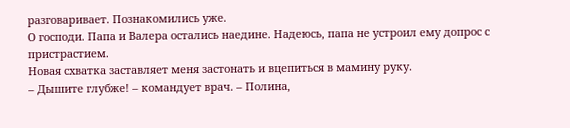разговаривает. Познакомились уже.
О господи. Папа и Валера остались наедине. Надеюсь, папа не устроил ему допрос с пристрастием.
Новая схватка заставляет меня застонать и вцепиться в мамину руку.
– Дышите глубже! – командует врач. – Полина,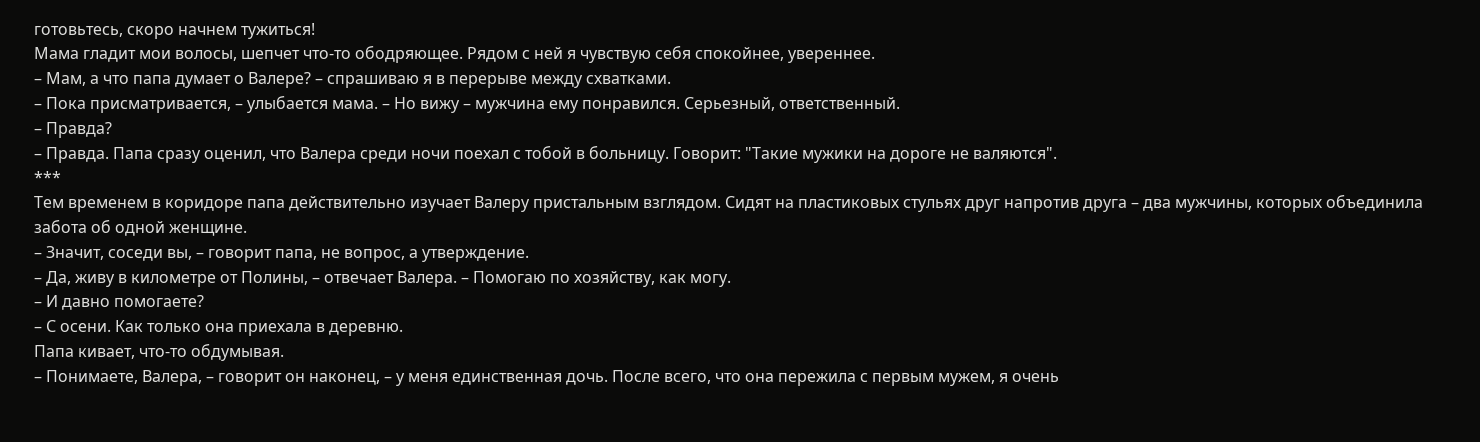готовьтесь, скоро начнем тужиться!
Мама гладит мои волосы, шепчет что-то ободряющее. Рядом с ней я чувствую себя спокойнее, увереннее.
– Мам, а что папа думает о Валере? – спрашиваю я в перерыве между схватками.
– Пока присматривается, – улыбается мама. – Но вижу – мужчина ему понравился. Серьезный, ответственный.
– Правда?
– Правда. Папа сразу оценил, что Валера среди ночи поехал с тобой в больницу. Говорит: "Такие мужики на дороге не валяются".
***
Тем временем в коридоре папа действительно изучает Валеру пристальным взглядом. Сидят на пластиковых стульях друг напротив друга – два мужчины, которых объединила забота об одной женщине.
– Значит, соседи вы, – говорит папа, не вопрос, а утверждение.
– Да, живу в километре от Полины, – отвечает Валера. – Помогаю по хозяйству, как могу.
– И давно помогаете?
– С осени. Как только она приехала в деревню.
Папа кивает, что-то обдумывая.
– Понимаете, Валера, – говорит он наконец, – у меня единственная дочь. После всего, что она пережила с первым мужем, я очень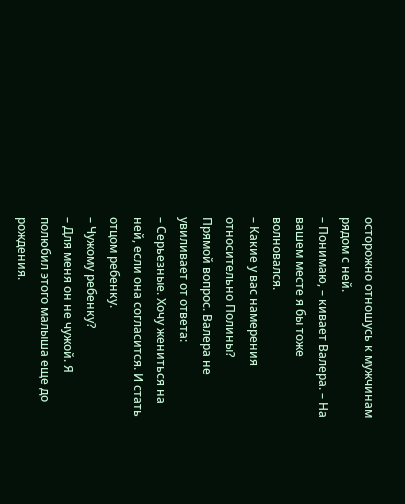осторожно отношусь к мужчинам рядом с ней.
– Понимаю, – кивает Валера. – На вашем месте я бы тоже волновался.
– Какие у вас намерения относительно Полины?
Прямой вопрос. Валера не увиливает от ответа:
– Серьезные. Хочу жениться на ней, если она согласится. И стать отцом ребенку.
– Чужому ребенку?
– Для меня он не чужой. Я полюбил этого малыша еще до рождения.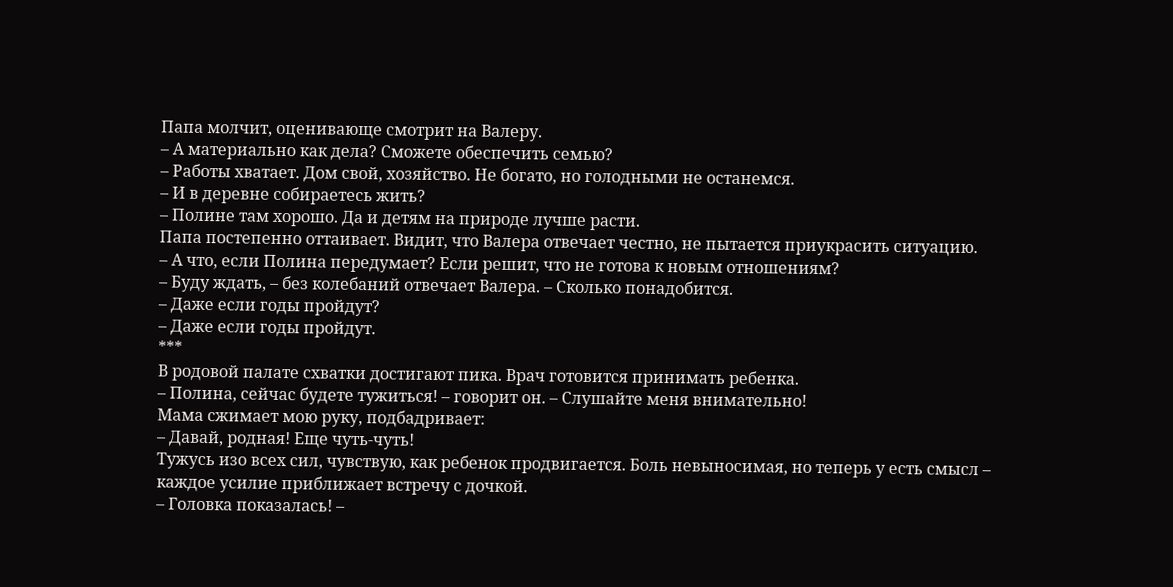Папа молчит, оценивающе смотрит на Валеру.
– А материально как дела? Сможете обеспечить семью?
– Работы хватает. Дом свой, хозяйство. Не богато, но голодными не останемся.
– И в деревне собираетесь жить?
– Полине там хорошо. Да и детям на природе лучше расти.
Папа постепенно оттаивает. Видит, что Валера отвечает честно, не пытается приукрасить ситуацию.
– А что, если Полина передумает? Если решит, что не готова к новым отношениям?
– Буду ждать, – без колебаний отвечает Валера. – Сколько понадобится.
– Даже если годы пройдут?
– Даже если годы пройдут.
***
В родовой палате схватки достигают пика. Врач готовится принимать ребенка.
– Полина, сейчас будете тужиться! – говорит он. – Слушайте меня внимательно!
Мама сжимает мою руку, подбадривает:
– Давай, родная! Еще чуть-чуть!
Тужусь изо всех сил, чувствую, как ребенок продвигается. Боль невыносимая, но теперь у есть смысл – каждое усилие приближает встречу с дочкой.
– Головка показалась! –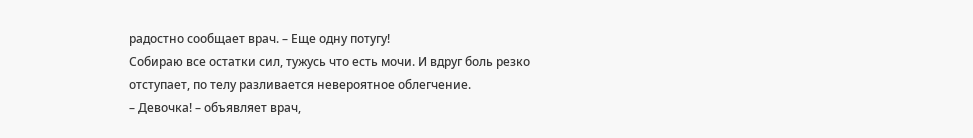радостно сообщает врач. – Еще одну потугу!
Собираю все остатки сил, тужусь что есть мочи. И вдруг боль резко отступает, по телу разливается невероятное облегчение.
– Девочка! – объявляет врач,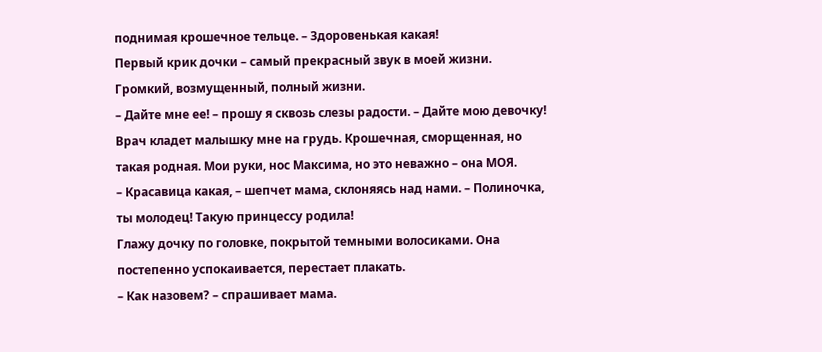поднимая крошечное тельце. – Здоровенькая какая!
Первый крик дочки – самый прекрасный звук в моей жизни. Громкий, возмущенный, полный жизни.
– Дайте мне ее! – прошу я сквозь слезы радости. – Дайте мою девочку!
Врач кладет малышку мне на грудь. Крошечная, сморщенная, но такая родная. Мои руки, нос Максима, но это неважно – она МОЯ.
– Красавица какая, – шепчет мама, склоняясь над нами. – Полиночка, ты молодец! Такую принцессу родила!
Глажу дочку по головке, покрытой темными волосиками. Она постепенно успокаивается, перестает плакать.
– Как назовем? – спрашивает мама.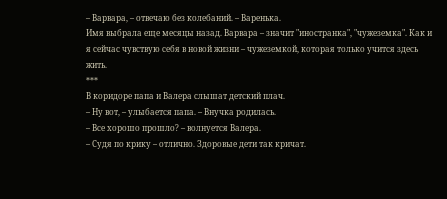– Варвара, – отвечаю без колебаний. – Варенька.
Имя выбрала еще месяцы назад. Варвара – значит "иностранка", "чужеземка". Как и я сейчас чувствую себя в новой жизни – чужеземкой, которая только учится здесь жить.
***
В коридоре папа и Валера слышат детский плач.
– Ну вот, – улыбается папа. – Внучка родилась.
– Все хорошо прошло? – волнуется Валера.
– Судя по крику – отлично. Здоровые дети так кричат.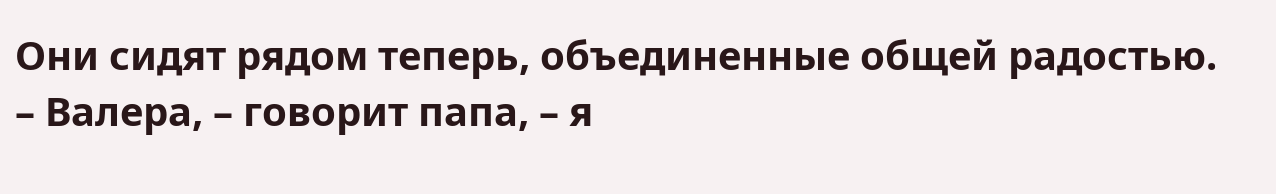Они сидят рядом теперь, объединенные общей радостью.
– Валера, – говорит папа, – я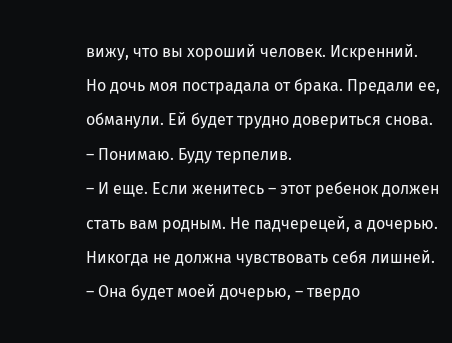вижу, что вы хороший человек. Искренний. Но дочь моя пострадала от брака. Предали ее, обманули. Ей будет трудно довериться снова.
– Понимаю. Буду терпелив.
– И еще. Если женитесь – этот ребенок должен стать вам родным. Не падчерецей, а дочерью. Никогда не должна чувствовать себя лишней.
– Она будет моей дочерью, – твердо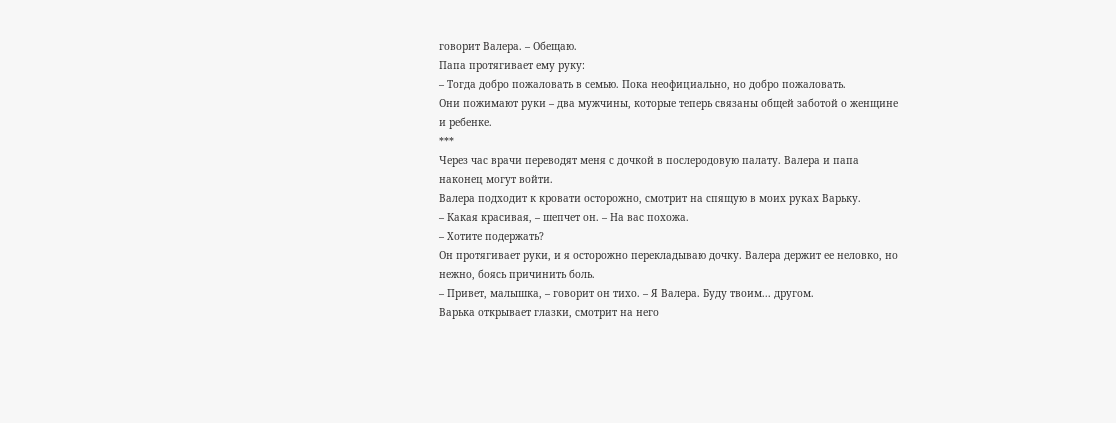говорит Валера. – Обещаю.
Папа протягивает ему руку:
– Тогда добро пожаловать в семью. Пока неофициально, но добро пожаловать.
Они пожимают руки – два мужчины, которые теперь связаны общей заботой о женщине и ребенке.
***
Через час врачи переводят меня с дочкой в послеродовую палату. Валера и папа наконец могут войти.
Валера подходит к кровати осторожно, смотрит на спящую в моих руках Варьку.
– Какая красивая, – шепчет он. – На вас похожа.
– Хотите подержать?
Он протягивает руки, и я осторожно перекладываю дочку. Валера держит ее неловко, но нежно, боясь причинить боль.
– Привет, малышка, – говорит он тихо. – Я Валера. Буду твоим... другом.
Варька открывает глазки, смотрит на него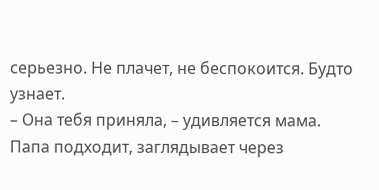серьезно. Не плачет, не беспокоится. Будто узнает.
– Она тебя приняла, – удивляется мама.
Папа подходит, заглядывает через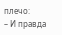плечо:
– И правда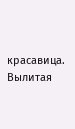красавица. Вылитая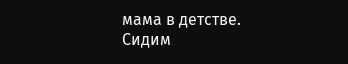мама в детстве.
Сидим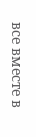все вместе в